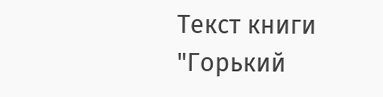Текст книги "Горький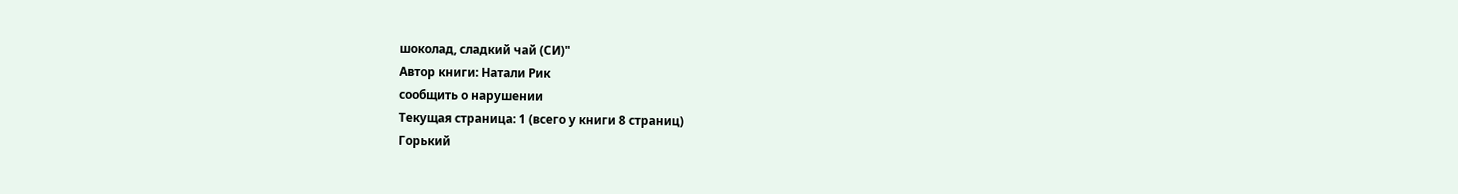шоколад, сладкий чай (СИ)"
Автор книги: Натали Рик
сообщить о нарушении
Текущая страница: 1 (всего у книги 8 страниц)
Горький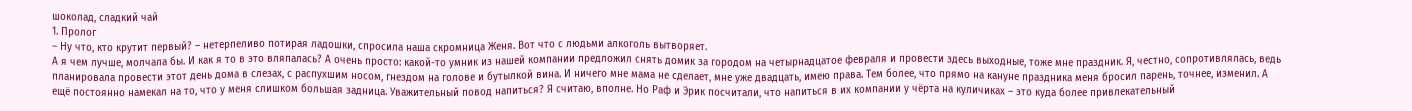шоколад, сладкий чай
1. Пролог
– Ну что, кто крутит первый? – нетерпеливо потирая ладошки, спросила наша скромница Женя. Вот что с людьми алкоголь вытворяет.
А я чем лучше, молчала бы. И как я то в это вляпалась? А очень просто: какой-то умник из нашей компании предложил снять домик за городом на четырнадцатое февраля и провести здесь выходные, тоже мне праздник. Я, честно, сопротивлялась, ведь планировала провести этот день дома в слезах, с распухшим носом, гнездом на голове и бутылкой вина. И ничего мне мама не сделает, мне уже двадцать, имею права. Тем более, что прямо на кануне праздника меня бросил парень, точнее, изменил. А ещё постоянно намекал на то, что у меня слишком большая задница. Уважительный повод напиться? Я считаю, вполне. Но Раф и Эрик посчитали, что напиться в их компании у чёрта на куличиках – это куда более привлекательный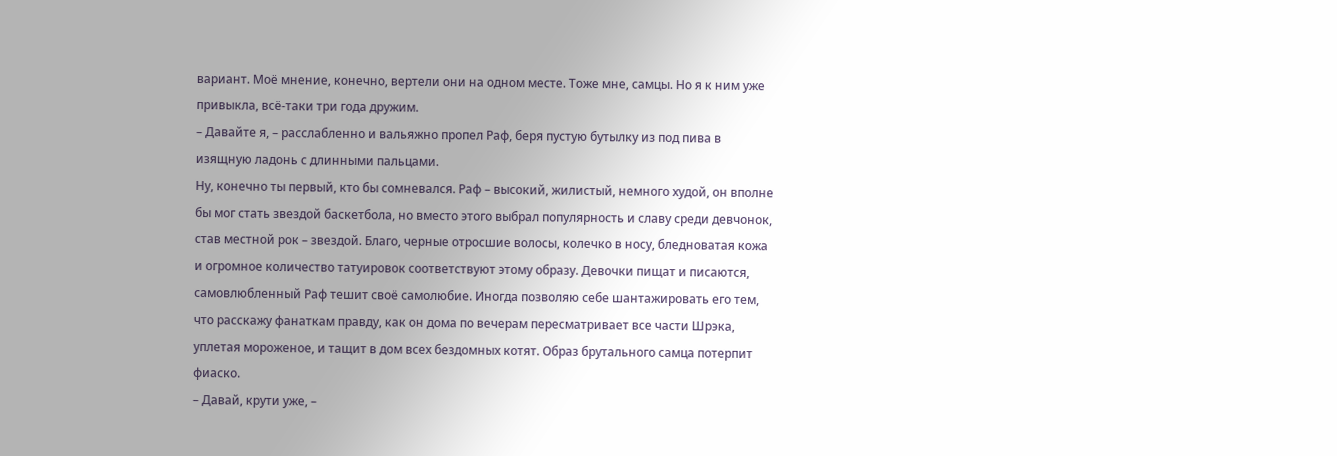вариант. Моё мнение, конечно, вертели они на одном месте. Тоже мне, самцы. Но я к ним уже привыкла, всё-таки три года дружим.
– Давайте я, – расслабленно и вальяжно пропел Раф, беря пустую бутылку из под пива в изящную ладонь с длинными пальцами.
Ну, конечно ты первый, кто бы сомневался. Раф – высокий, жилистый, немного худой, он вполне бы мог стать звездой баскетбола, но вместо этого выбрал популярность и славу среди девчонок, став местной рок – звездой. Благо, черные отросшие волосы, колечко в носу, бледноватая кожа и огромное количество татуировок соответствуют этому образу. Девочки пищат и писаются, самовлюбленный Раф тешит своё самолюбие. Иногда позволяю себе шантажировать его тем, что расскажу фанаткам правду, как он дома по вечерам пересматривает все части Шрэка, уплетая мороженое, и тащит в дом всех бездомных котят. Образ брутального самца потерпит фиаско.
– Давай, крути уже, –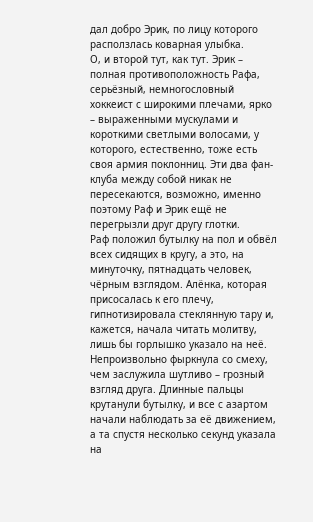дал добро Эрик, по лицу которого расползлась коварная улыбка.
О, и второй тут, как тут. Эрик – полная противоположность Рафа, серьёзный, немногословный хоккеист с широкими плечами, ярко – выраженными мускулами и короткими светлыми волосами, у которого, естественно, тоже есть своя армия поклонниц. Эти два фан-клуба между собой никак не пересекаются, возможно, именно поэтому Раф и Эрик ещё не перегрызли друг другу глотки.
Раф положил бутылку на пол и обвёл всех сидящих в кругу, а это, на минуточку, пятнадцать человек, чёрным взглядом. Алёнка, которая присосалась к его плечу, гипнотизировала стеклянную тару и, кажется, начала читать молитву, лишь бы горлышко указало на неё. Непроизвольно фыркнула со смеху, чем заслужила шутливо – грозный взгляд друга. Длинные пальцы крутанули бутылку, и все с азартом начали наблюдать за её движением, а та спустя несколько секунд указала на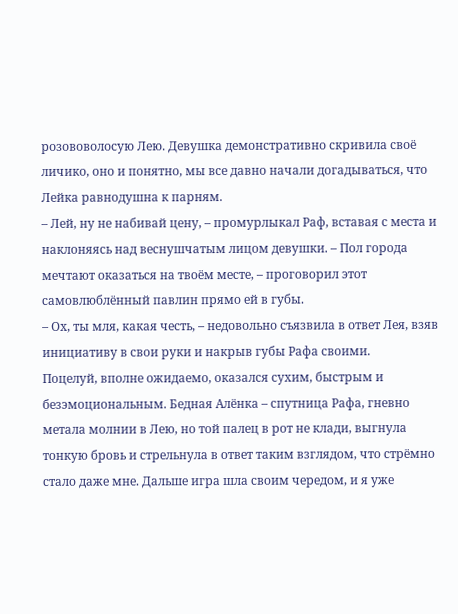розововолосую Лею. Девушка демонстративно скривила своё личико, оно и понятно, мы все давно начали догадываться, что Лейка равнодушна к парням.
– Лей, ну не набивай цену, – промурлыкал Раф, вставая с места и наклоняясь над веснушчатым лицом девушки. – Пол города мечтают оказаться на твоём месте, – проговорил этот самовлюблённый павлин прямо ей в губы.
– Ох, ты мля, какая честь, – недовольно съязвила в ответ Лея, взяв инициативу в свои руки и накрыв губы Рафа своими.
Поцелуй, вполне ожидаемо, оказался сухим, быстрым и безэмоциональным. Бедная Алёнка – спутница Рафа, гневно метала молнии в Лею, но той палец в рот не клади, выгнула тонкую бровь и стрельнула в ответ таким взглядом, что стрёмно стало даже мне. Дальше игра шла своим чередом, и я уже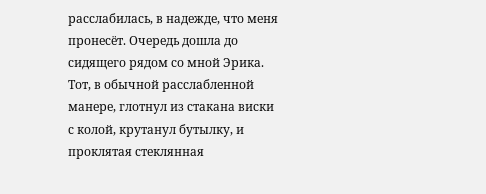расслабилась, в надежде, что меня пронесёт. Очередь дошла до сидящего рядом со мной Эрика. Тот, в обычной расслабленной манере, глотнул из стакана виски с колой, крутанул бутылку, и проклятая стеклянная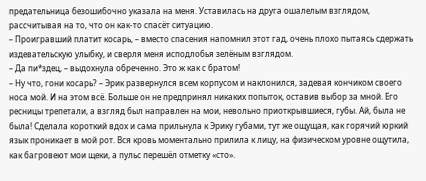предательница безошибочно указала на меня. Уставилась на друга ошалелым взглядом, рассчитывая на то, что он как-то спасёт ситуацию.
– Проигравший платит косарь, – вместо спасения напомнил этот гад, очень плохо пытаясь сдержать издевательскую улыбку, и сверля меня исподлобья зелёным взглядом.
– Да пи*здец, – выдохнула обреченно. Это ж как с братом!
– Ну что, гони косарь? – Эрик развернулся всем корпусом и наклонился, задевая кончиком своего носа мой. И на этом всё. Больше он не предпринял никаких попыток, оставив выбор за мной. Его ресницы трепетали, а взгляд был направлен на мои, невольно приоткрывшиеся, губы. Ай, была не была! Сделала короткий вдох и сама прильнула к Эрику губами, тут же ощущая, как горячий юркий язык проникает в мой рот. Вся кровь моментально прилила к лицу, на физическом уровне ощутила, как багровеют мои щеки, а пульс перешёл отметку «сто».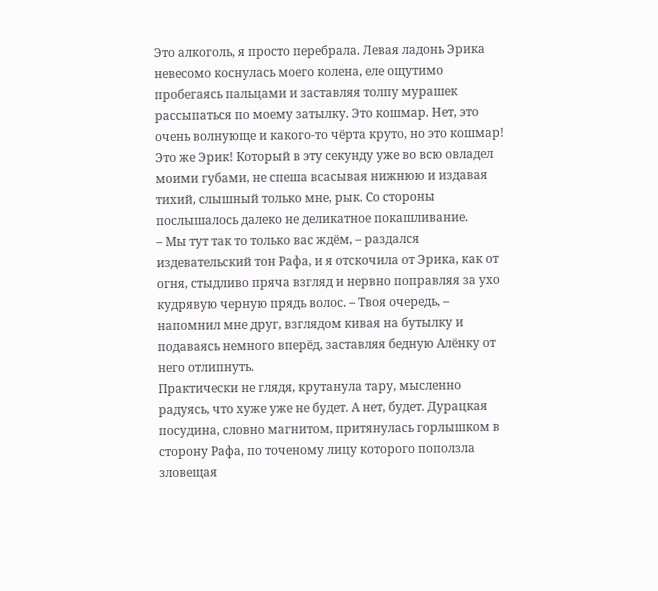Это алкоголь, я просто перебрала. Левая ладонь Эрика невесомо коснулась моего колена, еле ощутимо пробегаясь пальцами и заставляя толпу мурашек рассыпаться по моему затылку. Это кошмар. Нет, это очень волнующе и какого-то чёрта круто, но это кошмар! Это же Эрик! Который в эту секунду уже во всю овладел моими губами, не спеша всасывая нижнюю и издавая тихий, слышный только мне, рык. Со стороны послышалось далеко не деликатное покашливание.
– Мы тут так то только вас ждём, – раздался издевательский тон Рафа, и я отскочила от Эрика, как от огня, стыдливо пряча взгляд и нервно поправляя за ухо кудрявую черную прядь волос. – Твоя очередь, – напомнил мне друг, взглядом кивая на бутылку и подаваясь немного вперёд, заставляя бедную Алёнку от него отлипнуть.
Практически не глядя, крутанула тару, мысленно радуясь, что хуже уже не будет. А нет, будет. Дурацкая посудина, словно магнитом, притянулась горлышком в сторону Рафа, по точеному лицу которого поползла зловещая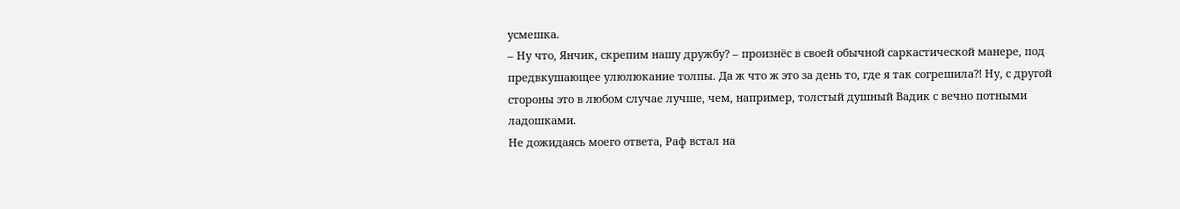усмешка.
– Ну что, Янчик, скрепим нашу дружбу? – произнёс в своей обычной саркастической манере, под предвкушающее улюлюкание толпы. Да ж что ж это за день то, где я так согрешила⁈ Ну, с другой стороны это в любом случае лучше, чем, например, толстый душный Вадик с вечно потными ладошками.
Не дожидаясь моего ответа, Раф встал на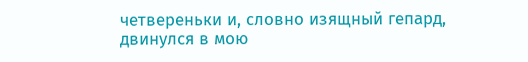четвереньки и, словно изящный гепард, двинулся в мою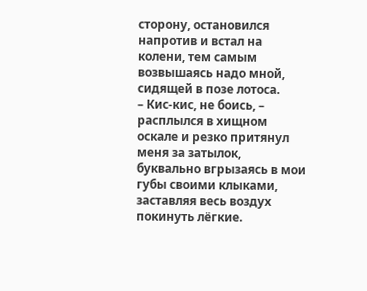сторону, остановился напротив и встал на колени, тем самым возвышаясь надо мной, сидящей в позе лотоса.
– Кис-кис, не боись, – расплылся в хищном оскале и резко притянул меня за затылок, буквально вгрызаясь в мои губы своими клыками, заставляя весь воздух покинуть лёгкие.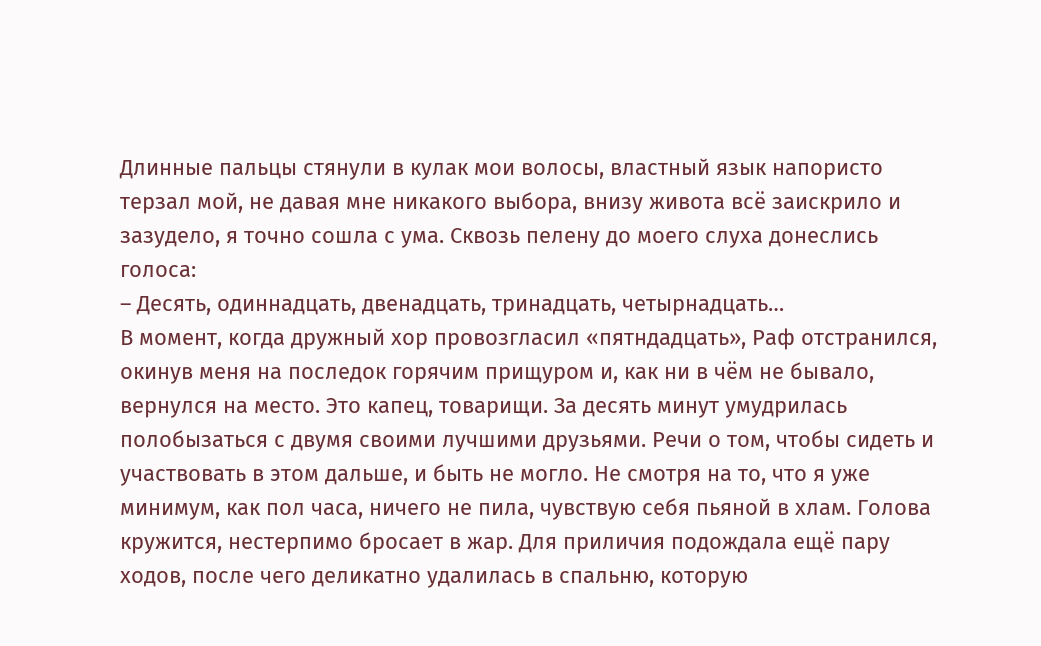Длинные пальцы стянули в кулак мои волосы, властный язык напористо терзал мой, не давая мне никакого выбора, внизу живота всё заискрило и зазудело, я точно сошла с ума. Сквозь пелену до моего слуха донеслись голоса:
– Десять, одиннадцать, двенадцать, тринадцать, четырнадцать…
В момент, когда дружный хор провозгласил «пятндадцать», Раф отстранился, окинув меня на последок горячим прищуром и, как ни в чём не бывало, вернулся на место. Это капец, товарищи. За десять минут умудрилась полобызаться с двумя своими лучшими друзьями. Речи о том, чтобы сидеть и участвовать в этом дальше, и быть не могло. Не смотря на то, что я уже минимум, как пол часа, ничего не пила, чувствую себя пьяной в хлам. Голова кружится, нестерпимо бросает в жар. Для приличия подождала ещё пару ходов, после чего деликатно удалилась в спальню, которую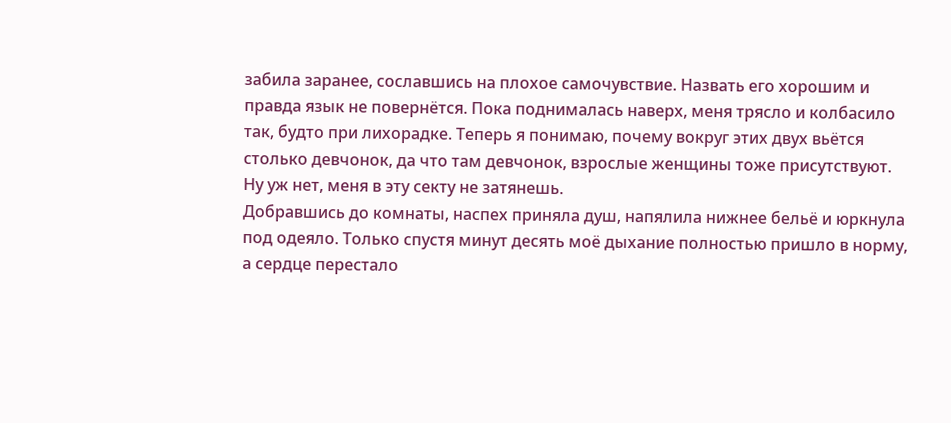забила заранее, сославшись на плохое самочувствие. Назвать его хорошим и правда язык не повернётся. Пока поднималась наверх, меня трясло и колбасило так, будто при лихорадке. Теперь я понимаю, почему вокруг этих двух вьётся столько девчонок, да что там девчонок, взрослые женщины тоже присутствуют. Ну уж нет, меня в эту секту не затянешь.
Добравшись до комнаты, наспех приняла душ, напялила нижнее бельё и юркнула под одеяло. Только спустя минут десять моё дыхание полностью пришло в норму, а сердце перестало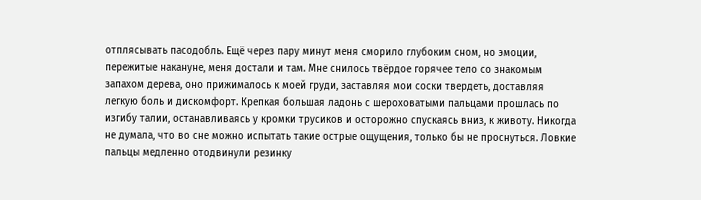отплясывать пасодобль. Ещё через пару минут меня сморило глубоким сном, но эмоции, пережитые накануне, меня достали и там. Мне снилось твёрдое горячее тело со знакомым запахом дерева, оно прижималось к моей груди, заставляя мои соски твердеть, доставляя легкую боль и дискомфорт. Крепкая большая ладонь с шероховатыми пальцами прошлась по изгибу талии, останавливаясь у кромки трусиков и осторожно спускаясь вниз, к животу. Никогда не думала, что во сне можно испытать такие острые ощущения, только бы не проснуться. Ловкие пальцы медленно отодвинули резинку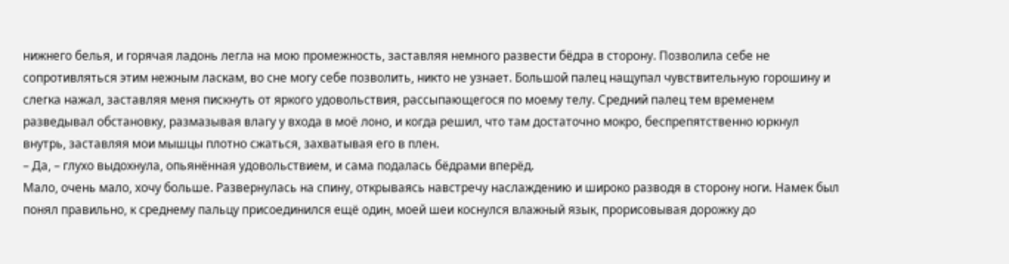нижнего белья, и горячая ладонь легла на мою промежность, заставляя немного развести бёдра в сторону. Позволила себе не сопротивляться этим нежным ласкам, во сне могу себе позволить, никто не узнает. Большой палец нащупал чувствительную горошину и слегка нажал, заставляя меня пискнуть от яркого удовольствия, рассыпающегося по моему телу. Средний палец тем временем разведывал обстановку, размазывая влагу у входа в моё лоно, и когда решил, что там достаточно мокро, беспрепятственно юркнул внутрь, заставляя мои мышцы плотно сжаться, захватывая его в плен.
– Да, – глухо выдохнула, опьянённая удовольствием, и сама подалась бёдрами вперёд.
Мало, очень мало, хочу больше. Развернулась на спину, открываясь навстречу наслаждению и широко разводя в сторону ноги. Намек был понял правильно, к среднему пальцу присоединился ещё один, моей шеи коснулся влажный язык, прорисовывая дорожку до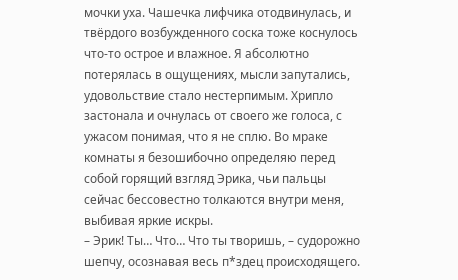мочки уха. Чашечка лифчика отодвинулась, и твёрдого возбужденного соска тоже коснулось что-то острое и влажное. Я абсолютно потерялась в ощущениях, мысли запутались, удовольствие стало нестерпимым. Хрипло застонала и очнулась от своего же голоса, с ужасом понимая, что я не сплю. Во мраке комнаты я безошибочно определяю перед собой горящий взгляд Эрика, чьи пальцы сейчас бессовестно толкаются внутри меня, выбивая яркие искры.
– Эрик! Ты… Что… Что ты творишь, – судорожно шепчу, осознавая весь п*здец происходящего.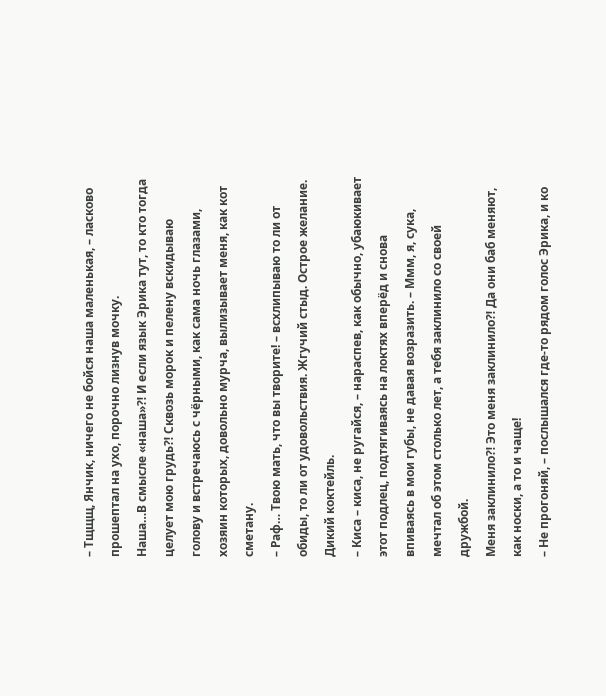– Тщщщ, Янчик, ничего не бойся наша маленькая, – ласково прошептал на ухо, порочно лизнув мочку.
Наша…В смысле «наша»⁈ И если язык Эрика тут, то кто тогда целует мою грудь⁈ Сквозь морок и пелену вскидываю голову и встречаюсь с чёрными, как сама ночь глазами, хозяин которых, довольно мурча, вылизывает меня, как кот сметану.
– Раф… Твою мать, что вы творите! – всхлипываю то ли от обиды, то ли от удовольствия. Жгучий стыд. Острое желание. Дикий коктейль.
– Киса – киса, не ругайся, – нараспев, как обычно, убаюкивает этот подлец, подтягиваясь на локтях вперёд и снова впиваясь в мои губы, не давая возразить. – Ммм, я, сука, мечтал об этом столько лет, а тебя заклинило со своей дружбой.
Меня заклинило⁈ Это меня заклинило⁈ Да они баб меняют, как носки, а то и чаще!
– Не прогоняй, – послышался где-то рядом голос Эрика, и ко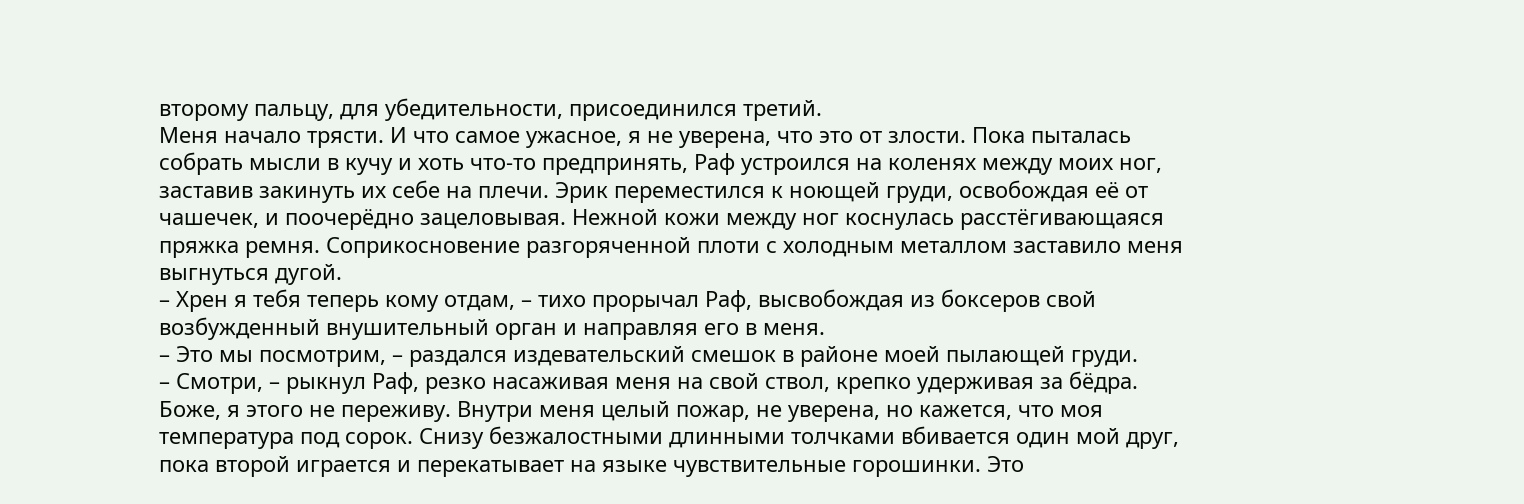второму пальцу, для убедительности, присоединился третий.
Меня начало трясти. И что самое ужасное, я не уверена, что это от злости. Пока пыталась собрать мысли в кучу и хоть что-то предпринять, Раф устроился на коленях между моих ног, заставив закинуть их себе на плечи. Эрик переместился к ноющей груди, освобождая её от чашечек, и поочерёдно зацеловывая. Нежной кожи между ног коснулась расстёгивающаяся пряжка ремня. Соприкосновение разгоряченной плоти с холодным металлом заставило меня выгнуться дугой.
– Хрен я тебя теперь кому отдам, – тихо прорычал Раф, высвобождая из боксеров свой возбужденный внушительный орган и направляя его в меня.
– Это мы посмотрим, – раздался издевательский смешок в районе моей пылающей груди.
– Смотри, – рыкнул Раф, резко насаживая меня на свой ствол, крепко удерживая за бёдра.
Боже, я этого не переживу. Внутри меня целый пожар, не уверена, но кажется, что моя температура под сорок. Снизу безжалостными длинными толчками вбивается один мой друг, пока второй играется и перекатывает на языке чувствительные горошинки. Это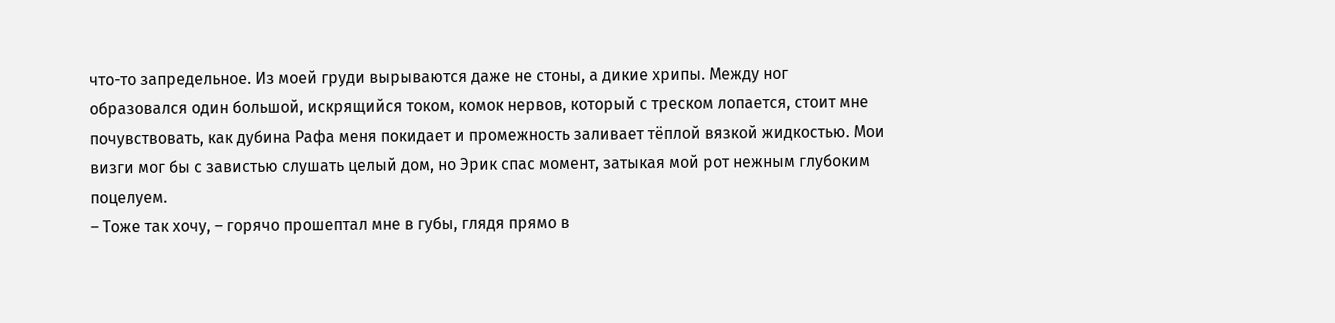что-то запредельное. Из моей груди вырываются даже не стоны, а дикие хрипы. Между ног образовался один большой, искрящийся током, комок нервов, который с треском лопается, стоит мне почувствовать, как дубина Рафа меня покидает и промежность заливает тёплой вязкой жидкостью. Мои визги мог бы с завистью слушать целый дом, но Эрик спас момент, затыкая мой рот нежным глубоким поцелуем.
– Тоже так хочу, – горячо прошептал мне в губы, глядя прямо в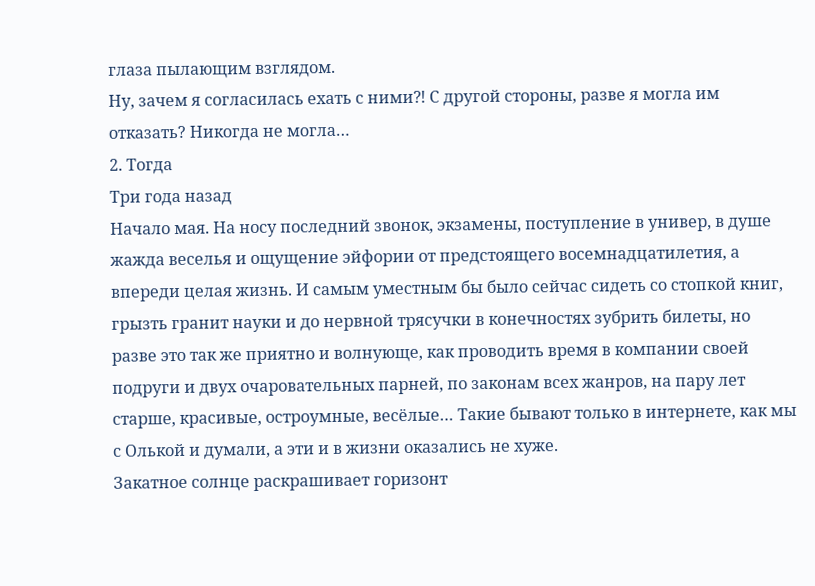глаза пылающим взглядом.
Ну, зачем я согласилась ехать с ними⁈ С другой стороны, разве я могла им отказать? Никогда не могла…
2. Тогда
Три года назад
Начало мая. На носу последний звонок, экзамены, поступление в универ, в душе жажда веселья и ощущение эйфории от предстоящего восемнадцатилетия, а впереди целая жизнь. И самым уместным бы было сейчас сидеть со стопкой книг, грызть гранит науки и до нервной трясучки в конечностях зубрить билеты, но разве это так же приятно и волнующе, как проводить время в компании своей подруги и двух очаровательных парней, по законам всех жанров, на пару лет старше, красивые, остроумные, весёлые… Такие бывают только в интернете, как мы с Олькой и думали, а эти и в жизни оказались не хуже.
Закатное солнце раскрашивает горизонт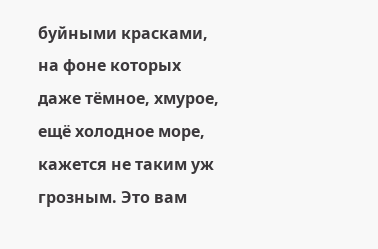буйными красками, на фоне которых даже тёмное, хмурое, ещё холодное море, кажется не таким уж грозным. Это вам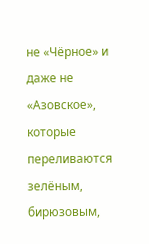не «Чёрное» и даже не «Азовское», которые переливаются зелёным, бирюзовым,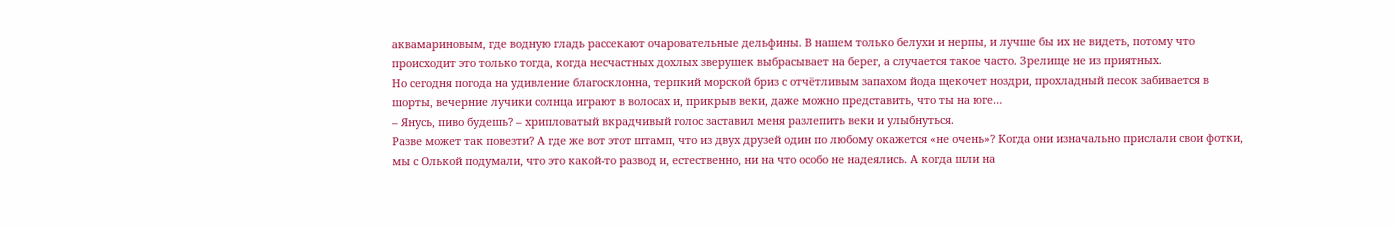аквамариновым, где водную гладь рассекают очаровательные дельфины. В нашем только белухи и нерпы, и лучше бы их не видеть, потому что происходит это только тогда, когда несчастных дохлых зверушек выбрасывает на берег, а случается такое часто. Зрелище не из приятных.
Но сегодня погода на удивление благосклонна, терпкий морской бриз с отчётливым запахом йода щекочет ноздри, прохладный песок забивается в шорты, вечерние лучики солнца играют в волосах и, прикрыв веки, даже можно представить, что ты на юге…
– Янусь, пиво будешь? – хрипловатый вкрадчивый голос заставил меня разлепить веки и улыбнуться.
Разве может так повезти? А где же вот этот штамп, что из двух друзей один по любому окажется «не очень»? Когда они изначально прислали свои фотки, мы с Олькой подумали, что это какой-то развод и, естественно, ни на что особо не надеялись. А когда шли на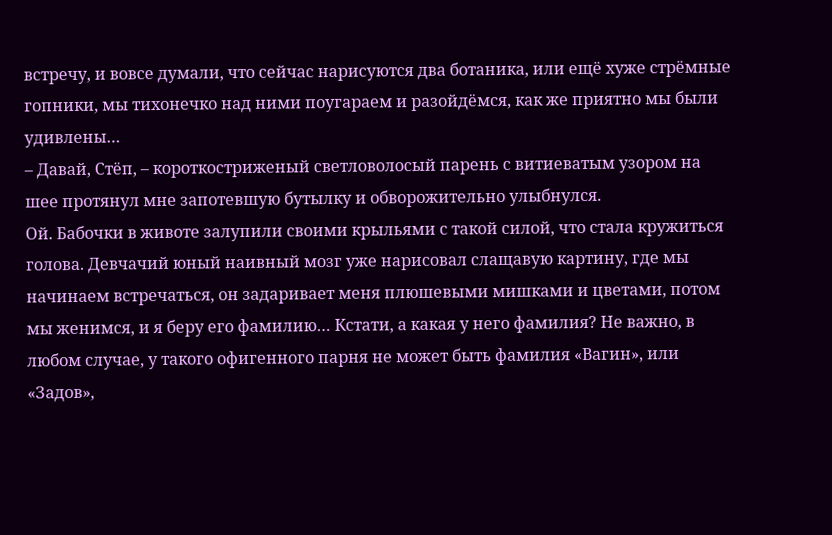встречу, и вовсе думали, что сейчас нарисуются два ботаника, или ещё хуже стрёмные гопники, мы тихонечко над ними поугараем и разойдёмся, как же приятно мы были удивлены…
– Давай, Стёп, – короткостриженый светловолосый парень с витиеватым узором на шее протянул мне запотевшую бутылку и обворожительно улыбнулся.
Ой. Бабочки в животе залупили своими крыльями с такой силой, что стала кружиться голова. Девчачий юный наивный мозг уже нарисовал слащавую картину, где мы начинаем встречаться, он задаривает меня плюшевыми мишками и цветами, потом мы женимся, и я беру его фамилию… Кстати, а какая у него фамилия? Не важно, в любом случае, у такого офигенного парня не может быть фамилия «Вагин», или «Задов»,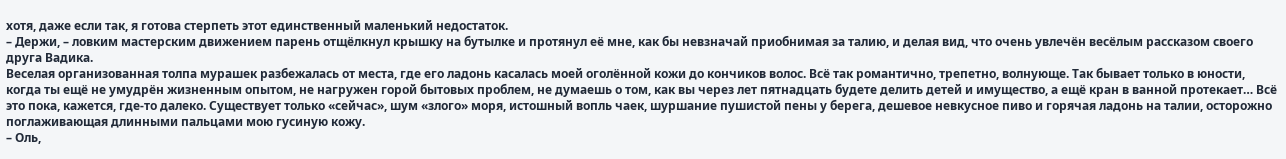хотя, даже если так, я готова стерпеть этот единственный маленький недостаток.
– Держи, – ловким мастерским движением парень отщёлкнул крышку на бутылке и протянул её мне, как бы невзначай приобнимая за талию, и делая вид, что очень увлечён весёлым рассказом своего друга Вадика.
Веселая организованная толпа мурашек разбежалась от места, где его ладонь касалась моей оголённой кожи до кончиков волос. Всё так романтично, трепетно, волнующе. Так бывает только в юности, когда ты ещё не умудрён жизненным опытом, не нагружен горой бытовых проблем, не думаешь о том, как вы через лет пятнадцать будете делить детей и имущество, а ещё кран в ванной протекает… Всё это пока, кажется, где-то далеко. Существует только «сейчас», шум «злого» моря, истошный вопль чаек, шуршание пушистой пены у берега, дешевое невкусное пиво и горячая ладонь на талии, осторожно поглаживающая длинными пальцами мою гусиную кожу.
– Оль,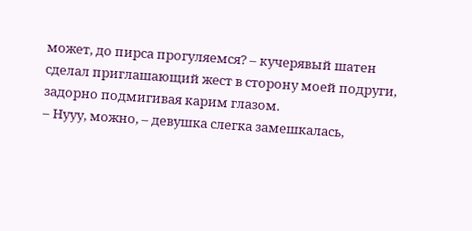может, до пирса прогуляемся? – кучерявый шатен сделал приглашающий жест в сторону моей подруги, задорно подмигивая карим глазом.
– Нууу, можно, – девушка слегка замешкалась,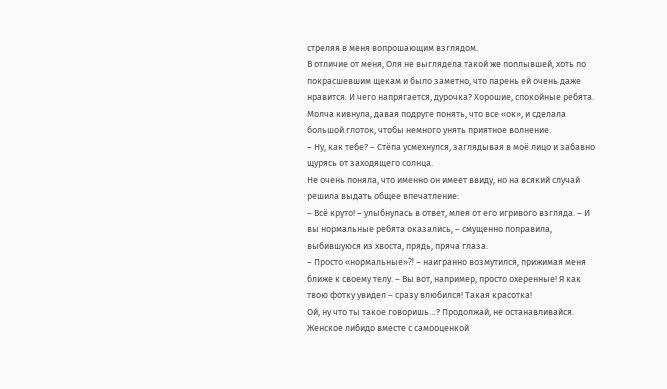стреляя в меня вопрошающим взглядом.
В отличие от меня, Оля не выглядела такой же поплывшей, хоть по покрасшевшим щекам и было заметно, что парень ей очень даже нравится. И чего напрягается, дурочка? Хорошие, спокойные ребята. Молча кивнула, давая подруге понять, что все «ок», и сделала большой глоток, чтобы немного унять приятное волнение.
– Ну, как тебе? – Стёпа усмехнулся, заглядывая в моё лицо и забавно щурясь от заходящего солнца.
Не очень поняла, что именно он имеет ввиду, но на всякий случай решила выдать общее впечатление:
– Всё круто! – улыбнулась в ответ, млея от его игривого взгляда. – И вы нормальные ребята оказались, – смущенно поправила, выбившуюся из хвоста, прядь, пряча глаза.
– Просто «нормальные»⁈ – наигранно возмутился, прижимая меня ближе к своему телу. – Вы вот, например, просто охеренные! Я как твою фотку увидел – сразу влюбился! Такая красотка!
Ой, ну что ты такое говоришь…? Продолжай, не останавливайся. Женское либидо вместе с самооценкой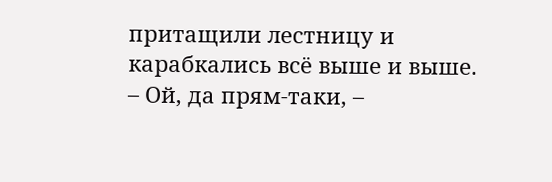притащили лестницу и карабкались всё выше и выше.
– Ой, да прям-таки, –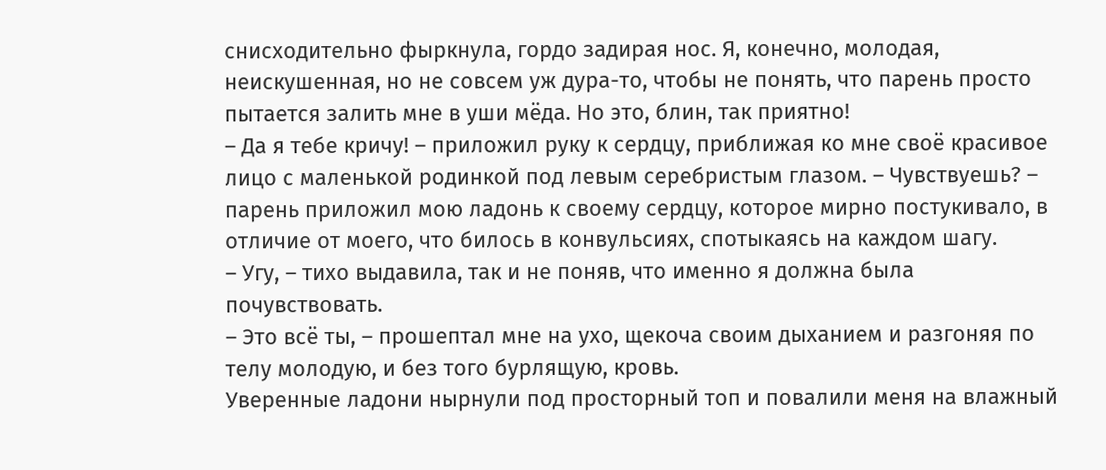снисходительно фыркнула, гордо задирая нос. Я, конечно, молодая, неискушенная, но не совсем уж дура-то, чтобы не понять, что парень просто пытается залить мне в уши мёда. Но это, блин, так приятно!
– Да я тебе кричу! – приложил руку к сердцу, приближая ко мне своё красивое лицо с маленькой родинкой под левым серебристым глазом. – Чувствуешь? – парень приложил мою ладонь к своему сердцу, которое мирно постукивало, в отличие от моего, что билось в конвульсиях, спотыкаясь на каждом шагу.
– Угу, – тихо выдавила, так и не поняв, что именно я должна была почувствовать.
– Это всё ты, – прошептал мне на ухо, щекоча своим дыханием и разгоняя по телу молодую, и без того бурлящую, кровь.
Уверенные ладони нырнули под просторный топ и повалили меня на влажный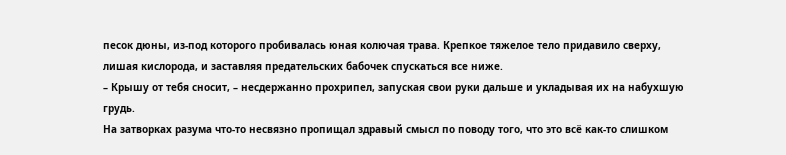песок дюны, из-под которого пробивалась юная колючая трава. Крепкое тяжелое тело придавило сверху, лишая кислорода, и заставляя предательских бабочек спускаться все ниже.
– Крышу от тебя сносит, – несдержанно прохрипел, запуская свои руки дальше и укладывая их на набухшую грудь.
На затворках разума что-то несвязно пропищал здравый смысл по поводу того, что это всё как-то слишком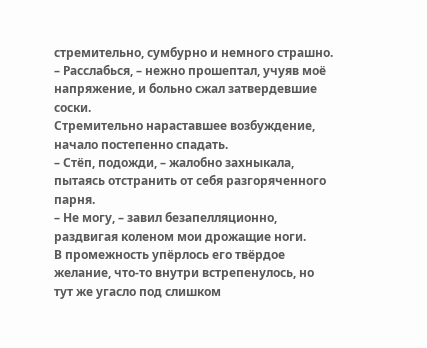стремительно, сумбурно и немного страшно.
– Расслабься, – нежно прошептал, учуяв моё напряжение, и больно сжал затвердевшие соски.
Стремительно нараставшее возбуждение, начало постепенно спадать.
– Стёп, подожди, – жалобно захныкала, пытаясь отстранить от себя разгоряченного парня.
– Не могу, – завил безапелляционно, раздвигая коленом мои дрожащие ноги.
В промежность упёрлось его твёрдое желание, что-то внутри встрепенулось, но тут же угасло под слишком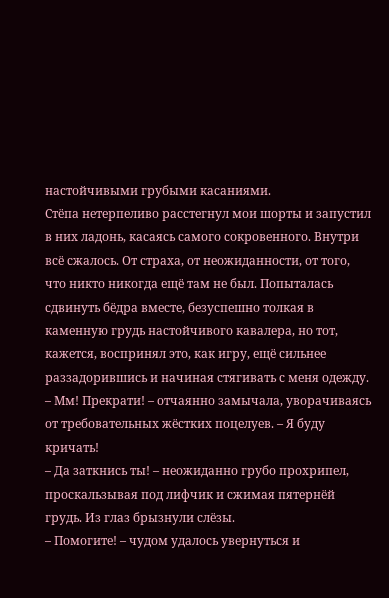настойчивыми грубыми касаниями.
Стёпа нетерпеливо расстегнул мои шорты и запустил в них ладонь, касаясь самого сокровенного. Внутри всё сжалось. От страха, от неожиданности, от того, что никто никогда ещё там не был. Попыталась сдвинуть бёдра вместе, безуспешно толкая в каменную грудь настойчивого кавалера, но тот, кажется, воспринял это, как игру, ещё сильнее раззадорившись и начиная стягивать с меня одежду.
– Мм! Прекрати! – отчаянно замычала, уворачиваясь от требовательных жёстких поцелуев. – Я буду кричать!
– Да заткнись ты! – неожиданно грубо прохрипел, проскальзывая под лифчик и сжимая пятернёй грудь. Из глаз брызнули слёзы.
– Помогите! – чудом удалось увернуться и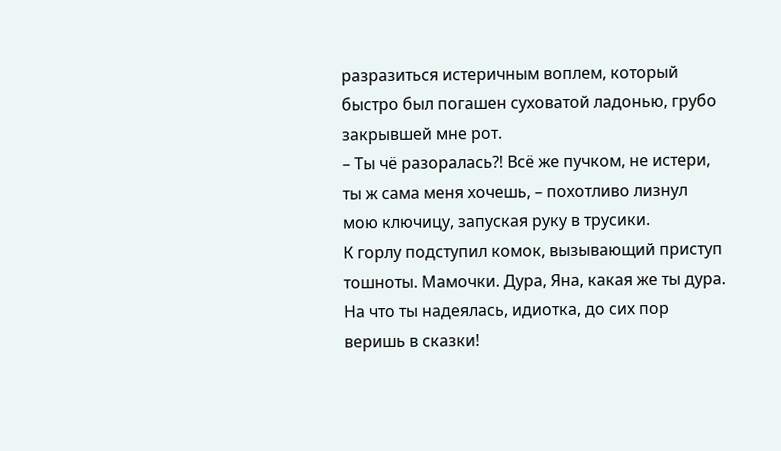разразиться истеричным воплем, который быстро был погашен суховатой ладонью, грубо закрывшей мне рот.
– Ты чё разоралась⁈ Всё же пучком, не истери, ты ж сама меня хочешь, – похотливо лизнул мою ключицу, запуская руку в трусики.
К горлу подступил комок, вызывающий приступ тошноты. Мамочки. Дура, Яна, какая же ты дура. На что ты надеялась, идиотка, до сих пор веришь в сказки!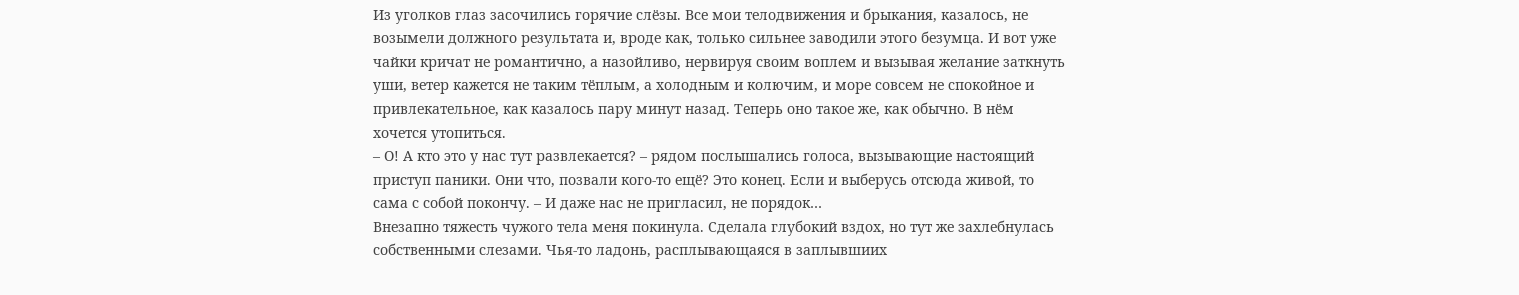Из уголков глаз засочились горячие слёзы. Все мои телодвижения и брыкания, казалось, не возымели должного результата и, вроде как, только сильнее заводили этого безумца. И вот уже чайки кричат не романтично, а назойливо, нервируя своим воплем и вызывая желание заткнуть уши, ветер кажется не таким тёплым, а холодным и колючим, и море совсем не спокойное и привлекательное, как казалось пару минут назад. Теперь оно такое же, как обычно. В нём хочется утопиться.
– О! А кто это у нас тут развлекается? – рядом послышались голоса, вызывающие настоящий приступ паники. Они что, позвали кого-то ещё? Это конец. Если и выберусь отсюда живой, то сама с собой покончу. – И даже нас не пригласил, не порядок…
Внезапно тяжесть чужого тела меня покинула. Сделала глубокий вздох, но тут же захлебнулась собственными слезами. Чья-то ладонь, расплывающаяся в заплывшиих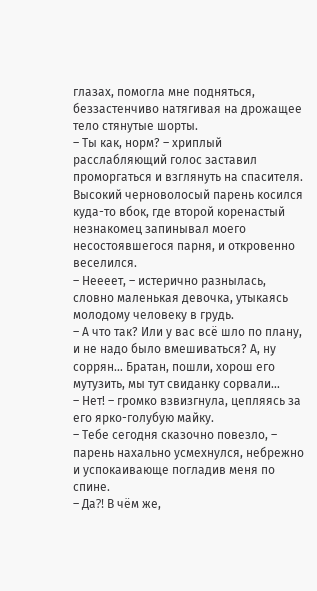глазах, помогла мне подняться, беззастенчиво натягивая на дрожащее тело стянутые шорты.
– Ты как, норм? – хриплый расслабляющий голос заставил проморгаться и взглянуть на спасителя.
Высокий черноволосый парень косился куда-то вбок, где второй коренастый незнакомец запинывал моего несостоявшегося парня, и откровенно веселился.
– Неееет, – истерично разнылась, словно маленькая девочка, утыкаясь молодому человеку в грудь.
– А что так? Или у вас всё шло по плану, и не надо было вмешиваться? А, ну соррян… Братан, пошли, хорош его мутузить, мы тут свиданку сорвали…
– Нет! – громко взвизгнула, цепляясь за его ярко-голубую майку.
– Тебе сегодня сказочно повезло, – парень нахально усмехнулся, небрежно и успокаивающе погладив меня по спине.
– Да⁈ В чём же,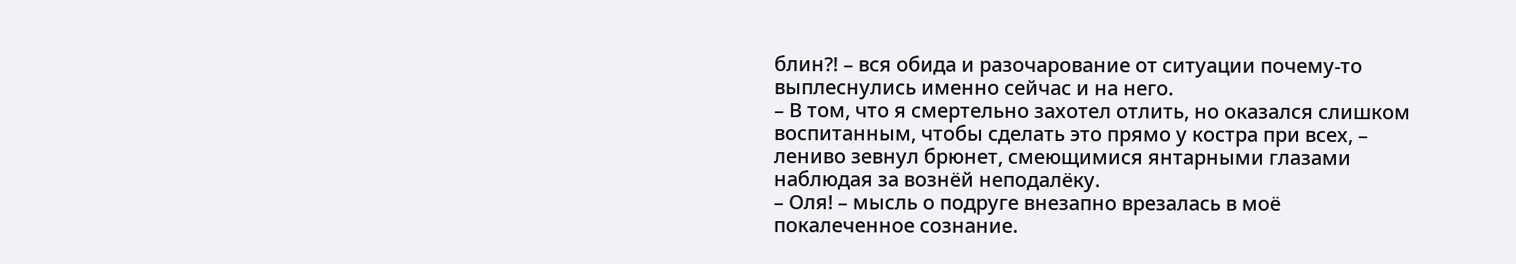блин⁈ – вся обида и разочарование от ситуации почему-то выплеснулись именно сейчас и на него.
– В том, что я смертельно захотел отлить, но оказался слишком воспитанным, чтобы сделать это прямо у костра при всех, – лениво зевнул брюнет, смеющимися янтарными глазами наблюдая за вознёй неподалёку.
– Оля! – мысль о подруге внезапно врезалась в моё покалеченное сознание.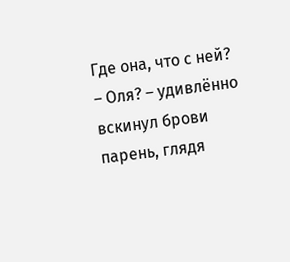Где она, что с ней?
– Оля? – удивлённо вскинул брови парень, глядя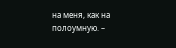на меня, как на полоумную. –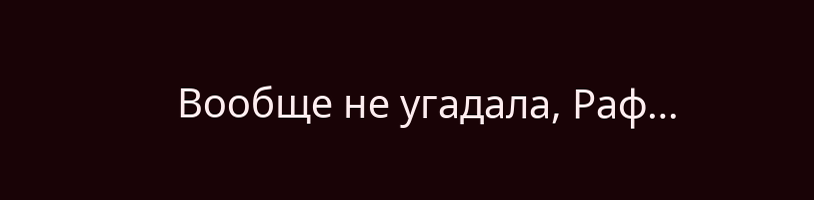Вообще не угадала, Раф…